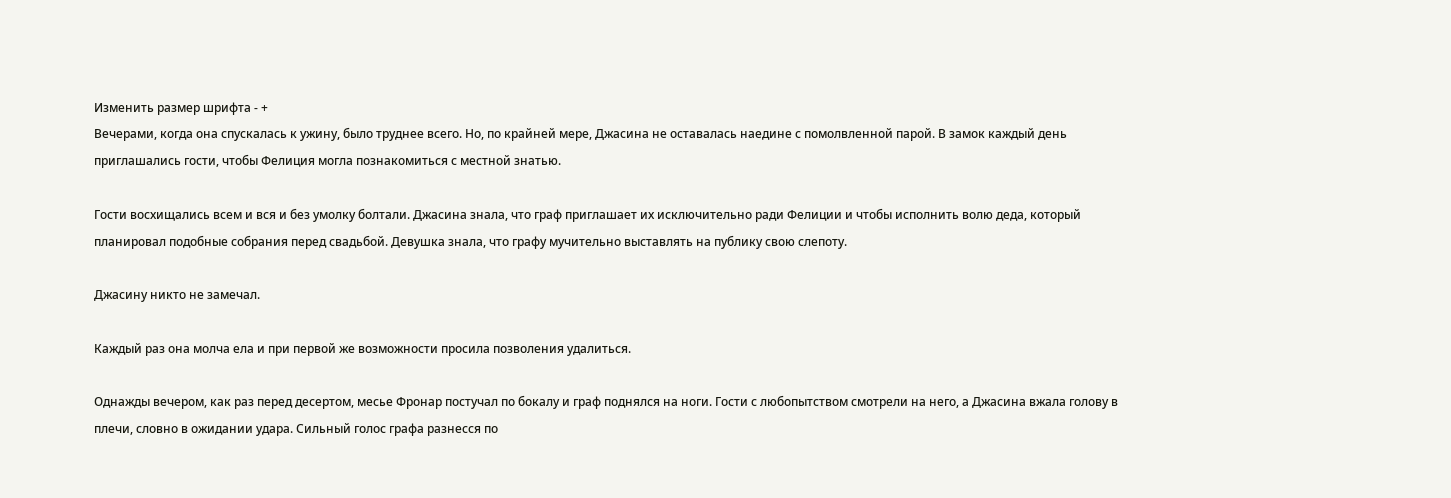Изменить размер шрифта - +
Вечерами, когда она спускалась к ужину, было труднее всего. Но, по крайней мере, Джасина не оставалась наедине с помолвленной парой. В замок каждый день приглашались гости, чтобы Фелиция могла познакомиться с местной знатью.

Гости восхищались всем и вся и без умолку болтали. Джасина знала, что граф приглашает их исключительно ради Фелиции и чтобы исполнить волю деда, который планировал подобные собрания перед свадьбой. Девушка знала, что графу мучительно выставлять на публику свою слепоту.

Джасину никто не замечал.

Каждый раз она молча ела и при первой же возможности просила позволения удалиться.

Однажды вечером, как раз перед десертом, месье Фронар постучал по бокалу и граф поднялся на ноги. Гости с любопытством смотрели на него, а Джасина вжала голову в плечи, словно в ожидании удара. Сильный голос графа разнесся по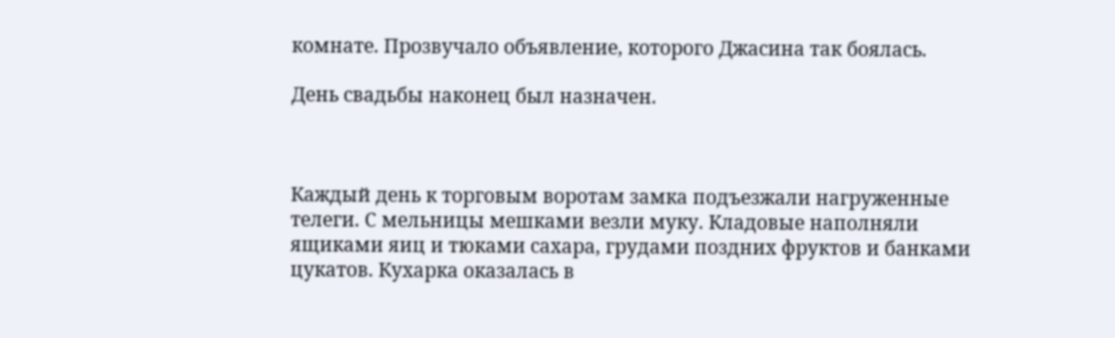комнате. Прозвучало объявление, которого Джасина так боялась.

День свадьбы наконец был назначен.



Каждый день к торговым воротам замка подъезжали нагруженные телеги. С мельницы мешками везли муку. Кладовые наполняли ящиками яиц и тюками сахара, грудами поздних фруктов и банками цукатов. Кухарка оказалась в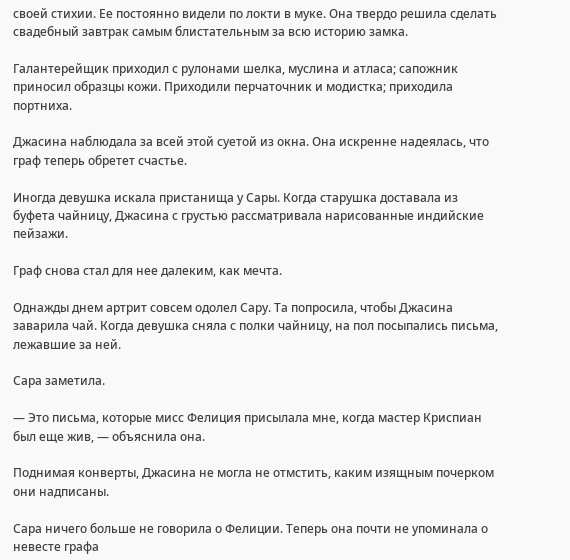своей стихии. Ее постоянно видели по локти в муке. Она твердо решила сделать свадебный завтрак самым блистательным за всю историю замка.

Галантерейщик приходил с рулонами шелка, муслина и атласа; сапожник приносил образцы кожи. Приходили перчаточник и модистка; приходила портниха.

Джасина наблюдала за всей этой суетой из окна. Она искренне надеялась, что граф теперь обретет счастье.

Иногда девушка искала пристанища у Сары. Когда старушка доставала из буфета чайницу, Джасина с грустью рассматривала нарисованные индийские пейзажи.

Граф снова стал для нее далеким, как мечта.

Однажды днем артрит совсем одолел Сару. Та попросила, чтобы Джасина заварила чай. Когда девушка сняла с полки чайницу, на пол посыпались письма, лежавшие за ней.

Сара заметила.

— Это письма, которые мисс Фелиция присылала мне, когда мастер Криспиан был еще жив, — объяснила она.

Поднимая конверты, Джасина не могла не отмстить, каким изящным почерком они надписаны.

Сара ничего больше не говорила о Фелиции. Теперь она почти не упоминала о невесте графа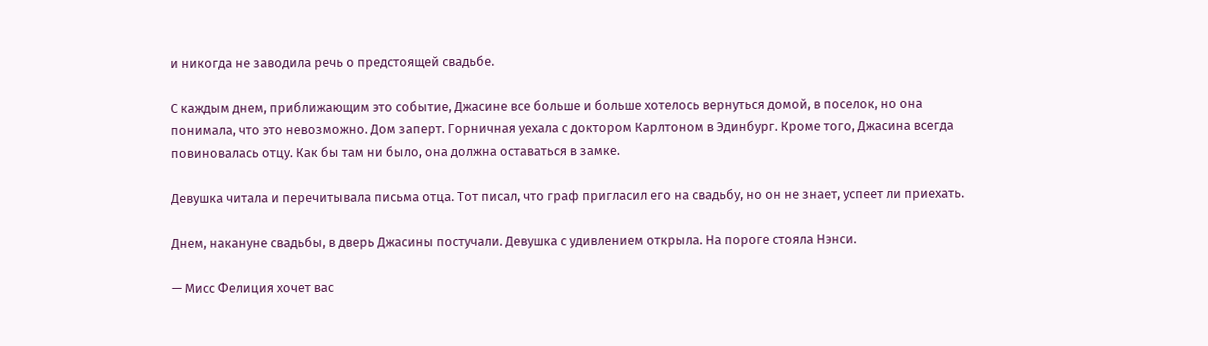и никогда не заводила речь о предстоящей свадьбе.

С каждым днем, приближающим это событие, Джасине все больше и больше хотелось вернуться домой, в поселок, но она понимала, что это невозможно. Дом заперт. Горничная уехала с доктором Карлтоном в Эдинбург. Кроме того, Джасина всегда повиновалась отцу. Как бы там ни было, она должна оставаться в замке.

Девушка читала и перечитывала письма отца. Тот писал, что граф пригласил его на свадьбу, но он не знает, успеет ли приехать.

Днем, накануне свадьбы, в дверь Джасины постучали. Девушка с удивлением открыла. На пороге стояла Нэнси.

— Мисс Фелиция хочет вас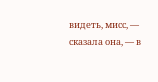видеть, мисс, — сказала она, — в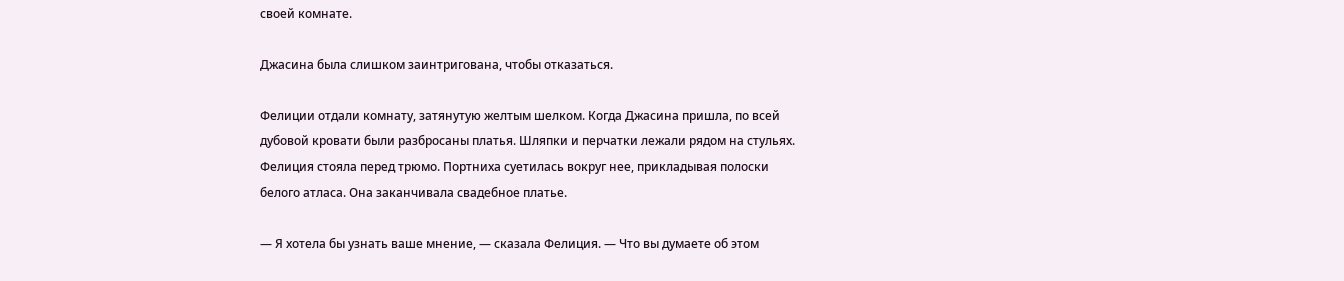своей комнате.

Джасина была слишком заинтригована, чтобы отказаться.

Фелиции отдали комнату, затянутую желтым шелком. Когда Джасина пришла, по всей дубовой кровати были разбросаны платья. Шляпки и перчатки лежали рядом на стульях. Фелиция стояла перед трюмо. Портниха суетилась вокруг нее, прикладывая полоски белого атласа. Она заканчивала свадебное платье.

— Я хотела бы узнать ваше мнение, — сказала Фелиция. — Что вы думаете об этом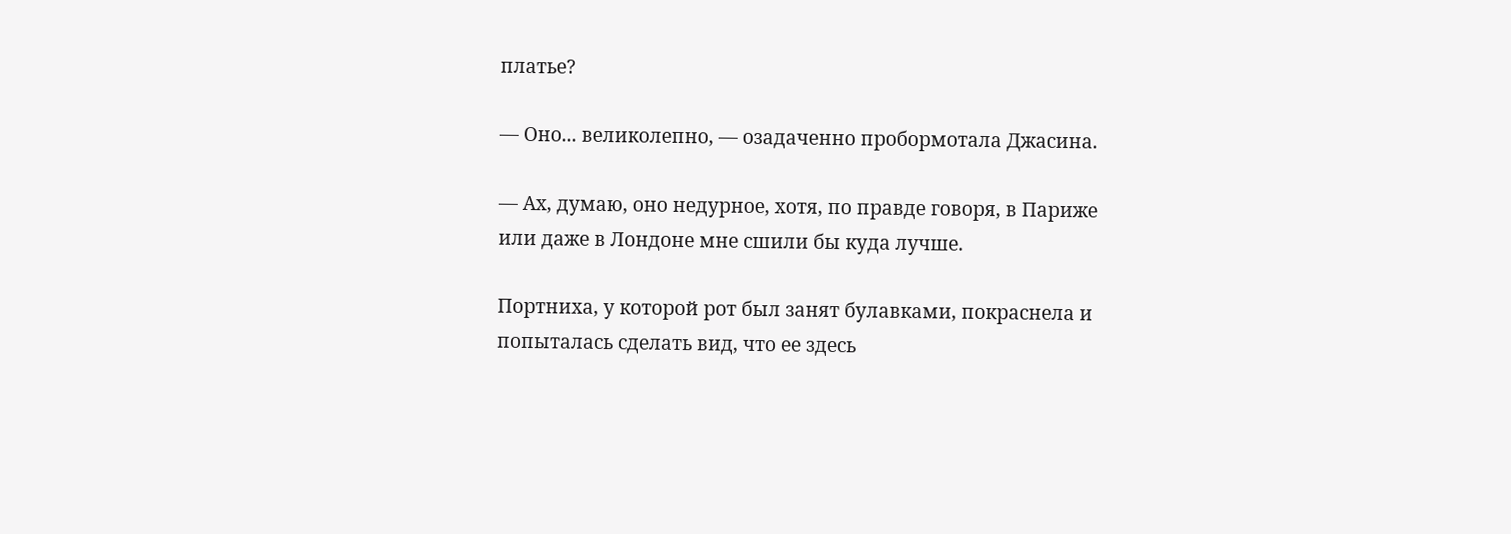платье?

— Оно... великолепно, — озадаченно пробормотала Джасина.

— Ах, думаю, оно недурное, хотя, по правде говоря, в Париже или даже в Лондоне мне сшили бы куда лучше.

Портниха, у которой рот был занят булавками, покраснела и попыталась сделать вид, что ее здесь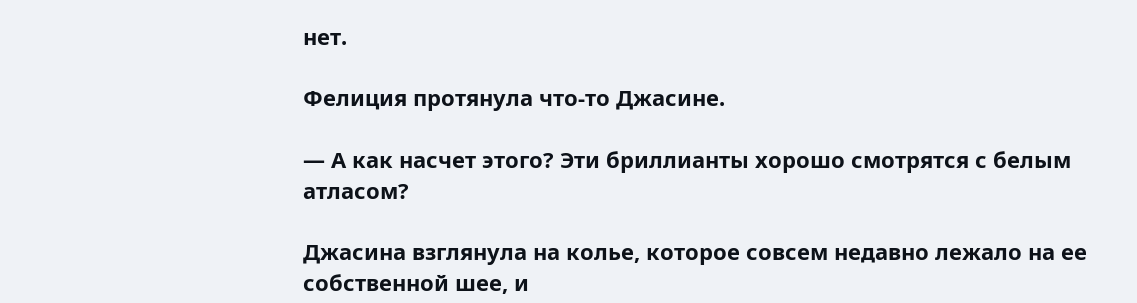нет.

Фелиция протянула что-то Джасине.

— А как насчет этого? Эти бриллианты хорошо смотрятся с белым атласом?

Джасина взглянула на колье, которое совсем недавно лежало на ее собственной шее, и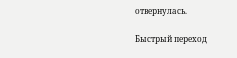отвернулась.

Быстрый переход